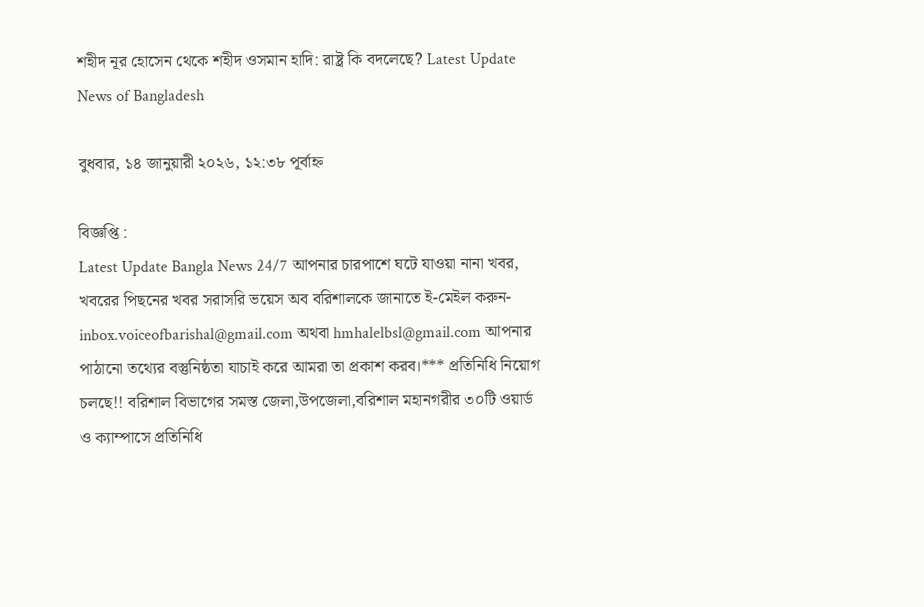শহীদ নূর হোসেন থেকে শহীদ ওসমান হাদি: রাষ্ট্র কি বদলেছে? Latest Update News of Bangladesh

বুধবার, ১৪ জানুয়ারী ২০২৬, ১২:৩৮ পূর্বাহ্ন

বিজ্ঞপ্তি :
Latest Update Bangla News 24/7 আপনার চারপাশে ঘটে যাওয়া নানা খবর, খবরের পিছনের খবর সরাসরি ভয়েস অব বরিশালকে জানাতে ই-মেইল করুন- inbox.voiceofbarishal@gmail.com অথবা hmhalelbsl@gmail.com আপনার পাঠানো তথ্যের বস্তুনিষ্ঠতা যাচাই করে আমরা তা প্রকাশ করব।*** প্রতিনিধি নিয়োগ চলছে!! বরিশাল বিভাগের সমস্ত জেলা,উপজেলা,বরিশাল মহানগরীর ৩০টি ওয়ার্ড ও ক্যাম্পাসে প্রতিনিধি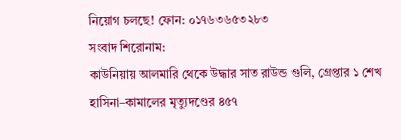নিয়োগ চলছে! ফোন: ০১৭৬৩৬৫৩২৮৩
সংবাদ শিরোনাম:
কাউনিয়ায় আলমারি থেকে উদ্ধার সাত রাউন্ড গুলি, গ্রেপ্তার ১ শেখ হাসিনা–কামালের মৃত্যুদণ্ডের ৪৫৭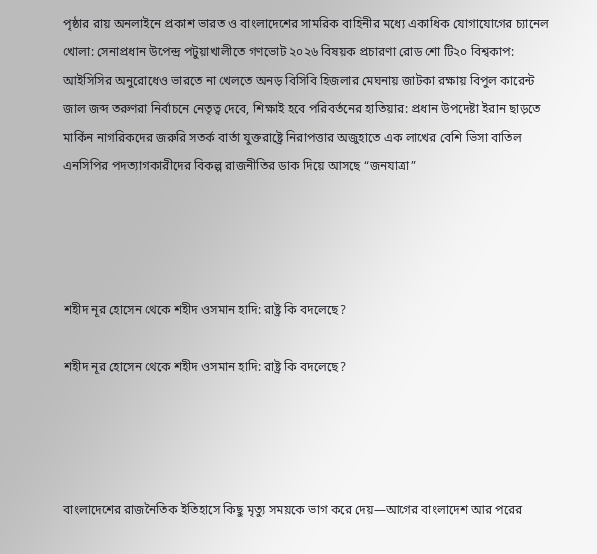পৃষ্ঠার রায় অনলাইনে প্রকাশ ভারত ও বাংলাদেশের সামরিক বাহিনীর মধ্যে একাধিক যোগাযোগের চ্যানেল খোলা: সেনাপ্রধান উপেন্দ্র পটুয়াখালীতে গণভোট ২০২৬ বিষয়ক প্রচারণা রোড শো টি২০ বিশ্বকাপ: আইসিসির অনুরোধেও ভারতে না খেলতে অনড় বিসিবি হিজলার মেঘনায় জাটকা রক্ষায় বিপুল কারেন্ট জাল জব্দ তরুণরা নির্বাচনে নেতৃত্ব দেবে, শিক্ষাই হবে পরিবর্তনের হাতিয়ার: প্রধান উপদেষ্টা ইরান ছাড়তে মার্কিন নাগরিকদের জরুরি সতর্ক বার্তা যুক্তরাষ্ট্রে নিরাপত্তার অজুহাতে এক লাখের বেশি ভিসা বাতিল এনসিপির পদত্যাগকারীদের বিকল্প রাজনীতির ডাক দিয়ে আসছে “জনযাত্রা”




শহীদ নূর হোসেন থেকে শহীদ ওসমান হাদি: রাষ্ট্র কি বদলেছে?

শহীদ নূর হোসেন থেকে শহীদ ওসমান হাদি: রাষ্ট্র কি বদলেছে?




বাংলাদেশের রাজনৈতিক ইতিহাসে কিছু মৃত্যু সময়কে ভাগ করে দেয়—আগের বাংলাদেশ আর পরের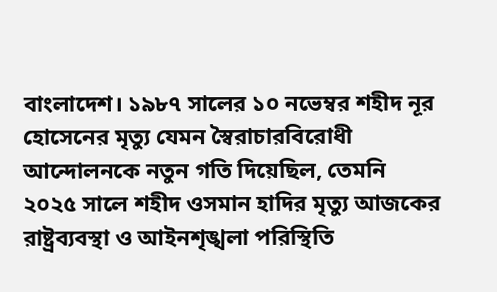বাংলাদেশ। ১৯৮৭ সালের ১০ নভেম্বর শহীদ নূর হোসেনের মৃত্যু যেমন স্বৈরাচারবিরোধী আন্দোলনকে নতুন গতি দিয়েছিল, তেমনি ২০২৫ সালে শহীদ ওসমান হাদির মৃত্যু আজকের রাষ্ট্রব্যবস্থা ও আইনশৃঙ্খলা পরিস্থিতি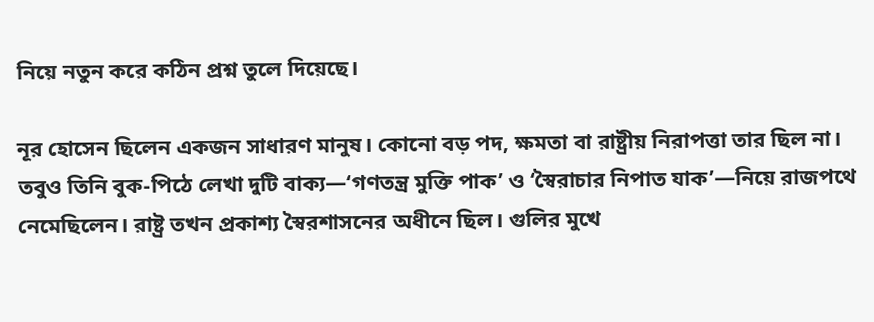নিয়ে নতুন করে কঠিন প্রশ্ন তুলে দিয়েছে।

নূর হোসেন ছিলেন একজন সাধারণ মানুষ। কোনো বড় পদ, ক্ষমতা বা রাষ্ট্রীয় নিরাপত্তা তার ছিল না। তবুও তিনি বুক-পিঠে লেখা দুটি বাক্য—‘গণতন্ত্র মুক্তি পাক’ ও ‘স্বৈরাচার নিপাত যাক’—নিয়ে রাজপথে নেমেছিলেন। রাষ্ট্র তখন প্রকাশ্য স্বৈরশাসনের অধীনে ছিল। গুলির মুখে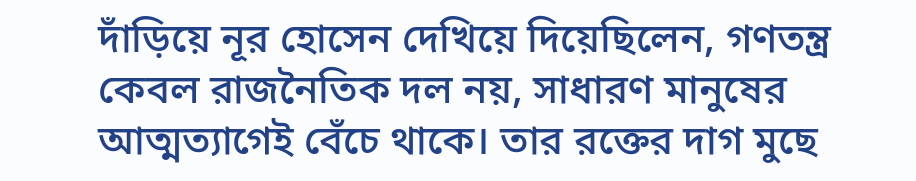দাঁড়িয়ে নূর হোসেন দেখিয়ে দিয়েছিলেন, গণতন্ত্র কেবল রাজনৈতিক দল নয়, সাধারণ মানুষের আত্মত্যাগেই বেঁচে থাকে। তার রক্তের দাগ মুছে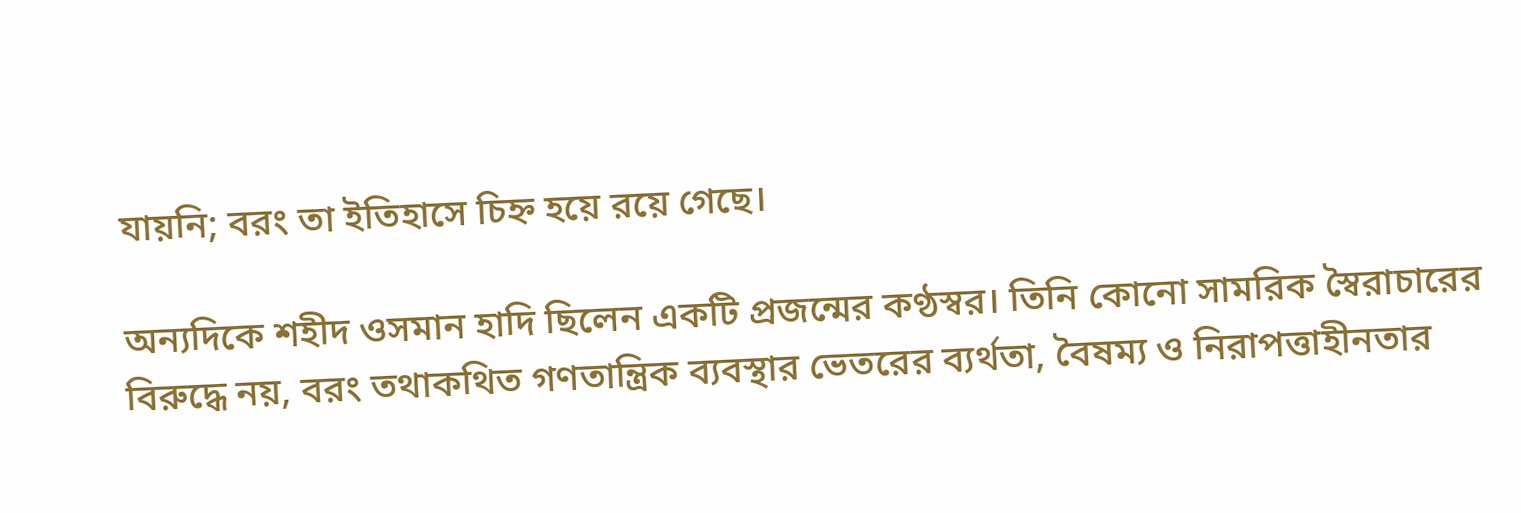যায়নি; বরং তা ইতিহাসে চিহ্ন হয়ে রয়ে গেছে।

অন্যদিকে শহীদ ওসমান হাদি ছিলেন একটি প্রজন্মের কণ্ঠস্বর। তিনি কোনো সামরিক স্বৈরাচারের বিরুদ্ধে নয়, বরং তথাকথিত গণতান্ত্রিক ব্যবস্থার ভেতরের ব্যর্থতা, বৈষম্য ও নিরাপত্তাহীনতার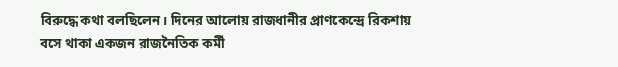বিরুদ্ধে কথা বলছিলেন। দিনের আলোয় রাজধানীর প্রাণকেন্দ্রে রিকশায় বসে থাকা একজন রাজনৈতিক কর্মী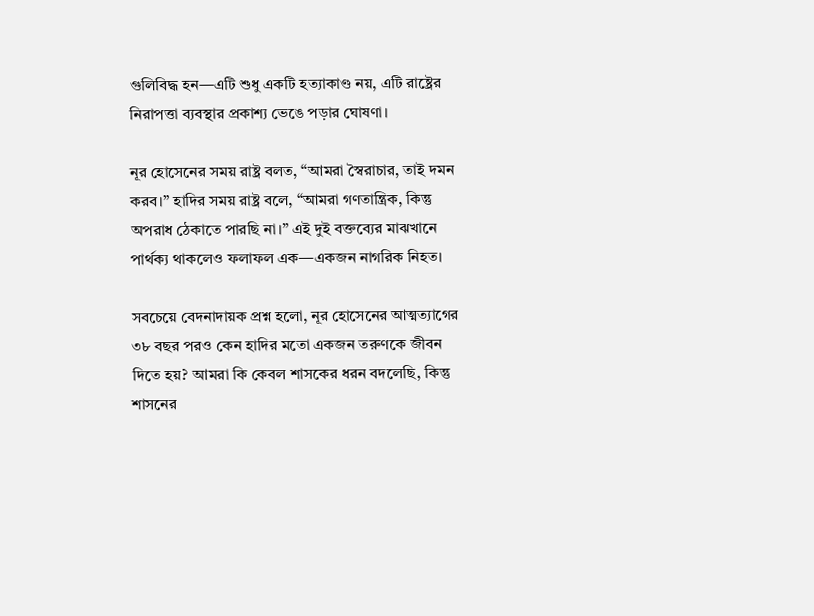গুলিবিদ্ধ হন—এটি শুধু একটি হত্যাকাণ্ড নয়, এটি রাষ্ট্রের নিরাপত্তা ব্যবস্থার প্রকাশ্য ভেঙে পড়ার ঘোষণা।

নূর হোসেনের সময় রাষ্ট্র বলত, “আমরা স্বৈরাচার, তাই দমন করব।” হাদির সময় রাষ্ট্র বলে, “আমরা গণতান্ত্রিক, কিন্তু অপরাধ ঠেকাতে পারছি না।” এই দুই বক্তব্যের মাঝখানে পার্থক্য থাকলেও ফলাফল এক—একজন নাগরিক নিহত।

সবচেয়ে বেদনাদায়ক প্রশ্ন হলো, নূর হোসেনের আত্মত্যাগের ৩৮ বছর পরও কেন হাদির মতো একজন তরুণকে জীবন দিতে হয়? আমরা কি কেবল শাসকের ধরন বদলেছি, কিন্তু শাসনের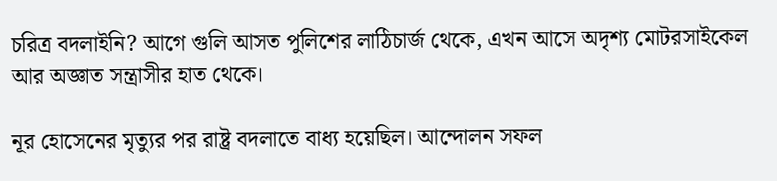চরিত্র বদলাইনি? আগে গুলি আসত পুলিশের লাঠিচার্জ থেকে, এখন আসে অদৃশ্য মোটরসাইকেল আর অজ্ঞাত সন্ত্রাসীর হাত থেকে।

নূর হোসেনের মৃত্যুর পর রাষ্ট্র বদলাতে বাধ্য হয়েছিল। আন্দোলন সফল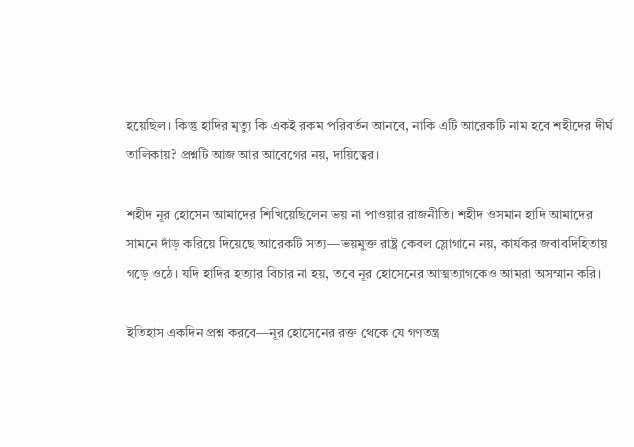হয়েছিল। কিন্তু হাদির মৃত্যু কি একই রকম পরিবর্তন আনবে, নাকি এটি আরেকটি নাম হবে শহীদের দীর্ঘ তালিকায়? প্রশ্নটি আজ আর আবেগের নয়, দায়িত্বের।

শহীদ নূর হোসেন আমাদের শিখিয়েছিলেন ভয় না পাওয়ার রাজনীতি। শহীদ ওসমান হাদি আমাদের সামনে দাঁড় করিয়ে দিয়েছে আরেকটি সত্য—ভয়মুক্ত রাষ্ট্র কেবল স্লোগানে নয়, কার্যকর জবাবদিহিতায় গড়ে ওঠে। যদি হাদির হত্যার বিচার না হয়, তবে নূর হোসেনের আত্মত্যাগকেও আমরা অসম্মান করি।

ইতিহাস একদিন প্রশ্ন করবে—নূর হোসেনের রক্ত থেকে যে গণতন্ত্র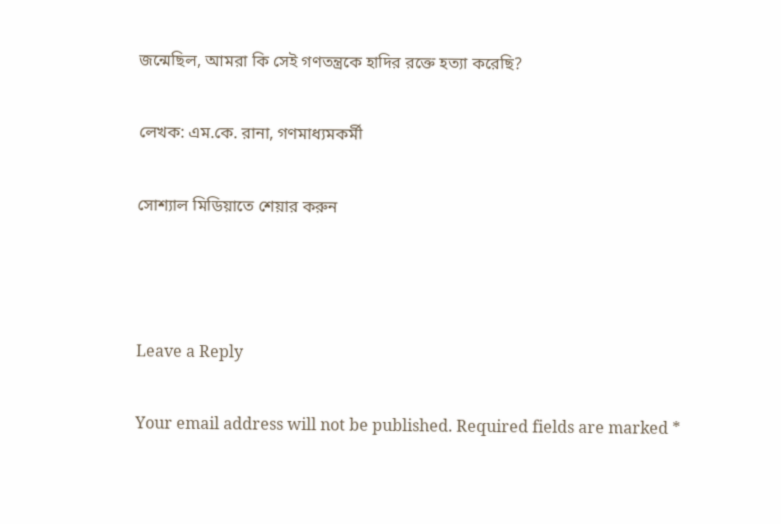জন্মেছিল, আমরা কি সেই গণতন্ত্রকে হাদির রক্তে হত্যা করেছি?

লেখক: এম.কে. রানা, গণমাধ্যমকর্মী

সোশ্যাল মিডিয়াতে শেয়ার করুন



Leave a Reply

Your email address will not be published. Required fields are marked *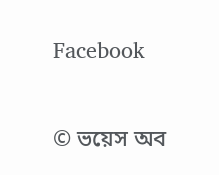Facebook

© ভয়েস অব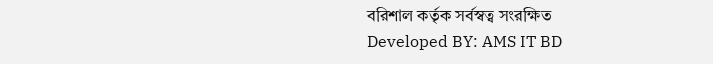বরিশাল কর্তৃক সর্বস্বত্ব সংরক্ষিত
Developed BY: AMS IT BD